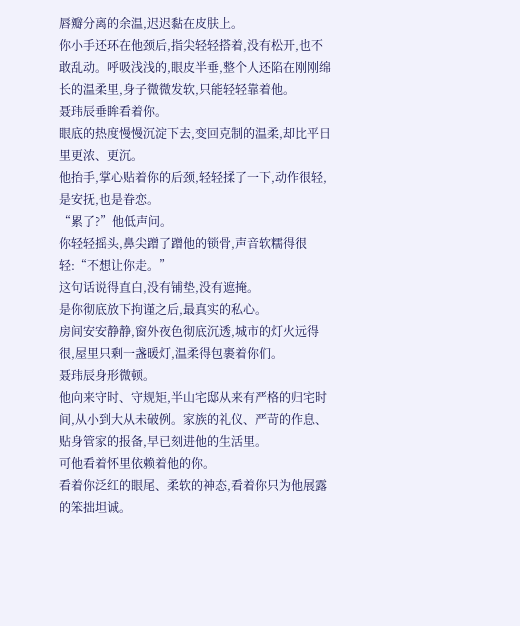唇瓣分离的余温,迟迟黏在皮肤上。
你小手还环在他颈后,指尖轻轻搭着,没有松开,也不敢乱动。呼吸浅浅的,眼皮半垂,整个人还陷在刚刚绵长的温柔里,身子微微发软,只能轻轻靠着他。
聂玮辰垂眸看着你。
眼底的热度慢慢沉淀下去,变回克制的温柔,却比平日里更浓、更沉。
他抬手,掌心贴着你的后颈,轻轻揉了一下,动作很轻,是安抚,也是眷恋。
“累了?”他低声问。
你轻轻摇头,鼻尖蹭了蹭他的锁骨,声音软糯得很轻:“不想让你走。”
这句话说得直白,没有铺垫,没有遮掩。
是你彻底放下拘谨之后,最真实的私心。
房间安安静静,窗外夜色彻底沉透,城市的灯火远得很,屋里只剩一盏暖灯,温柔得包裹着你们。
聂玮辰身形微顿。
他向来守时、守规矩,半山宅邸从来有严格的归宅时间,从小到大从未破例。家族的礼仪、严苛的作息、贴身管家的报备,早已刻进他的生活里。
可他看着怀里依赖着他的你。
看着你泛红的眼尾、柔软的神态,看着你只为他展露的笨拙坦诚。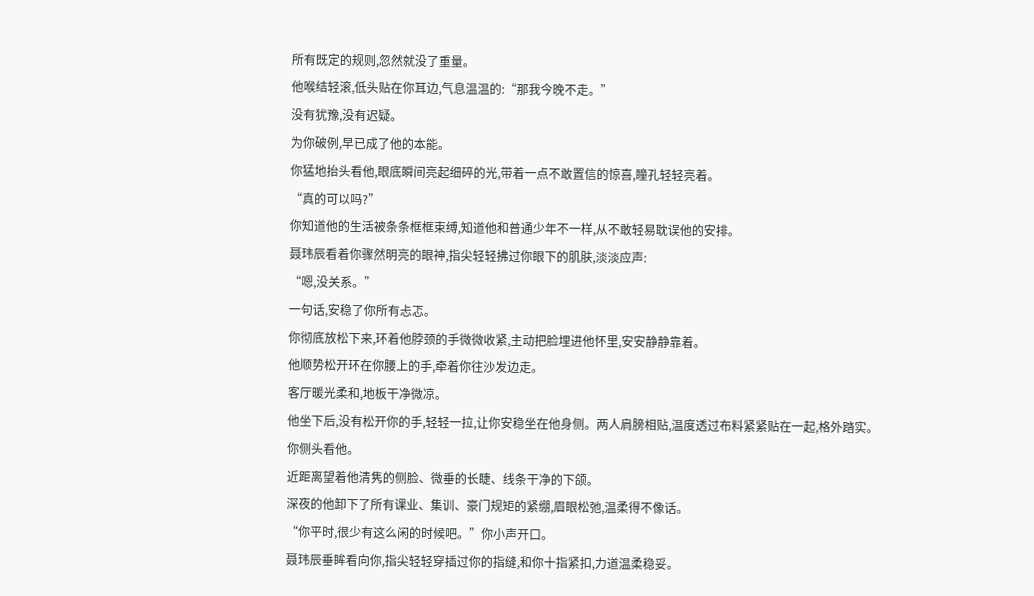所有既定的规则,忽然就没了重量。
他喉结轻滚,低头贴在你耳边,气息温温的:“那我今晚不走。”
没有犹豫,没有迟疑。
为你破例,早已成了他的本能。
你猛地抬头看他,眼底瞬间亮起细碎的光,带着一点不敢置信的惊喜,瞳孔轻轻亮着。
“真的可以吗?”
你知道他的生活被条条框框束缚,知道他和普通少年不一样,从不敢轻易耽误他的安排。
聂玮辰看着你骤然明亮的眼神,指尖轻轻拂过你眼下的肌肤,淡淡应声:
“嗯,没关系。”
一句话,安稳了你所有忐忑。
你彻底放松下来,环着他脖颈的手微微收紧,主动把脸埋进他怀里,安安静静靠着。
他顺势松开环在你腰上的手,牵着你往沙发边走。
客厅暖光柔和,地板干净微凉。
他坐下后,没有松开你的手,轻轻一拉,让你安稳坐在他身侧。两人肩膀相贴,温度透过布料紧紧贴在一起,格外踏实。
你侧头看他。
近距离望着他清隽的侧脸、微垂的长睫、线条干净的下颌。
深夜的他卸下了所有课业、集训、豪门规矩的紧绷,眉眼松弛,温柔得不像话。
“你平时,很少有这么闲的时候吧。”你小声开口。
聂玮辰垂眸看向你,指尖轻轻穿插过你的指缝,和你十指紧扣,力道温柔稳妥。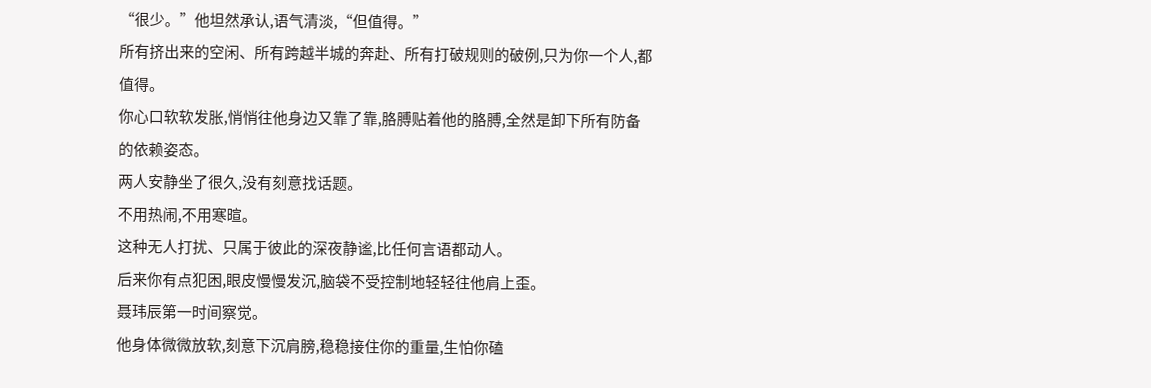“很少。”他坦然承认,语气清淡,“但值得。”
所有挤出来的空闲、所有跨越半城的奔赴、所有打破规则的破例,只为你一个人,都值得。
你心口软软发胀,悄悄往他身边又靠了靠,胳膊贴着他的胳膊,全然是卸下所有防备的依赖姿态。
两人安静坐了很久,没有刻意找话题。
不用热闹,不用寒暄。
这种无人打扰、只属于彼此的深夜静谧,比任何言语都动人。
后来你有点犯困,眼皮慢慢发沉,脑袋不受控制地轻轻往他肩上歪。
聂玮辰第一时间察觉。
他身体微微放软,刻意下沉肩膀,稳稳接住你的重量,生怕你磕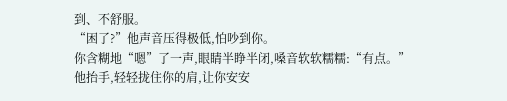到、不舒服。
“困了?”他声音压得极低,怕吵到你。
你含糊地“嗯”了一声,眼睛半睁半闭,嗓音软软糯糯:“有点。”
他抬手,轻轻拢住你的肩,让你安安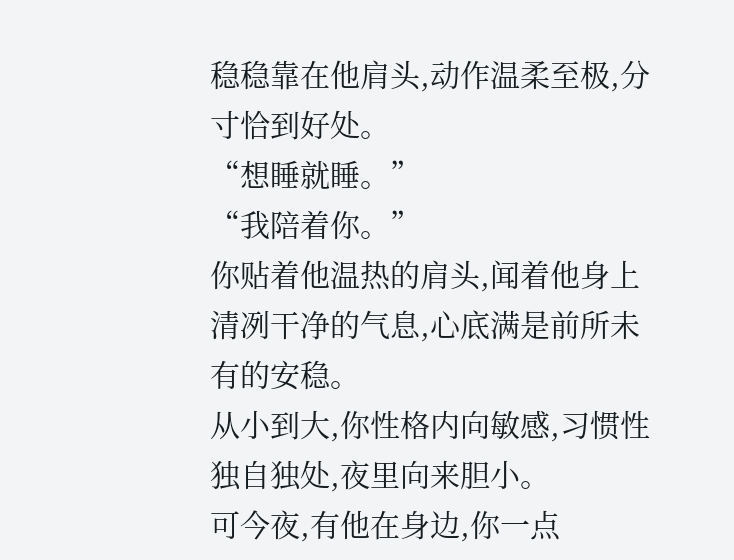稳稳靠在他肩头,动作温柔至极,分寸恰到好处。
“想睡就睡。”
“我陪着你。”
你贴着他温热的肩头,闻着他身上清冽干净的气息,心底满是前所未有的安稳。
从小到大,你性格内向敏感,习惯性独自独处,夜里向来胆小。
可今夜,有他在身边,你一点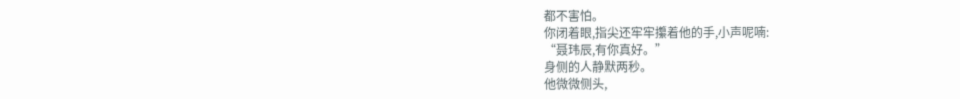都不害怕。
你闭着眼,指尖还牢牢攥着他的手,小声呢喃:
“聂玮辰,有你真好。”
身侧的人静默两秒。
他微微侧头,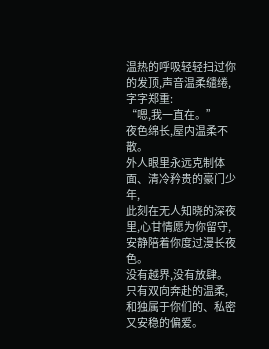温热的呼吸轻轻扫过你的发顶,声音温柔缱绻,字字郑重:
“嗯,我一直在。”
夜色绵长,屋内温柔不散。
外人眼里永远克制体面、清冷矜贵的豪门少年,
此刻在无人知晓的深夜里,心甘情愿为你留守,安静陪着你度过漫长夜色。
没有越界,没有放肆。
只有双向奔赴的温柔,和独属于你们的、私密又安稳的偏爱。